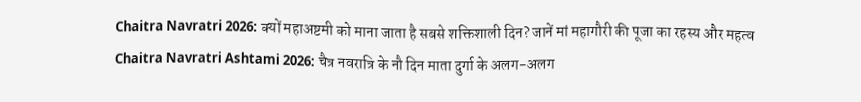Chaitra Navratri 2026: क्यों महाअष्टमी को माना जाता है सबसे शक्तिशाली दिन? जानें मां महागौरी की पूजा का रहस्य और महत्व
Chaitra Navratri Ashtami 2026: चैत्र नवरात्रि के नौ दिन माता दुर्गा के अलग-अलग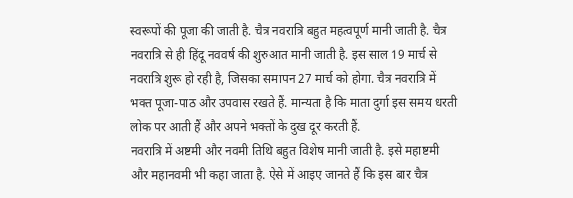स्वरूपों की पूजा की जाती है. चैत्र नवरात्रि बहुत महत्वपूर्ण मानी जाती है. चैत्र नवरात्रि से ही हिंदू नववर्ष की शुरुआत मानी जाती है. इस साल 19 मार्च से नवरात्रि शुरू हो रही है, जिसका समापन 27 मार्च को होगा. चैत्र नवरात्रि में भक्त पूजा-पाठ और उपवास रखते हैं. मान्यता है कि माता दुर्गा इस समय धरती लोक पर आती हैं और अपने भक्तों के दुख दूर करती हैं.
नवरात्रि में अष्टमी और नवमी तिथि बहुत विशेष मानी जाती है. इसे महाष्टमी और महानवमी भी कहा जाता है. ऐसे में आइए जानते हैं कि इस बार चैत्र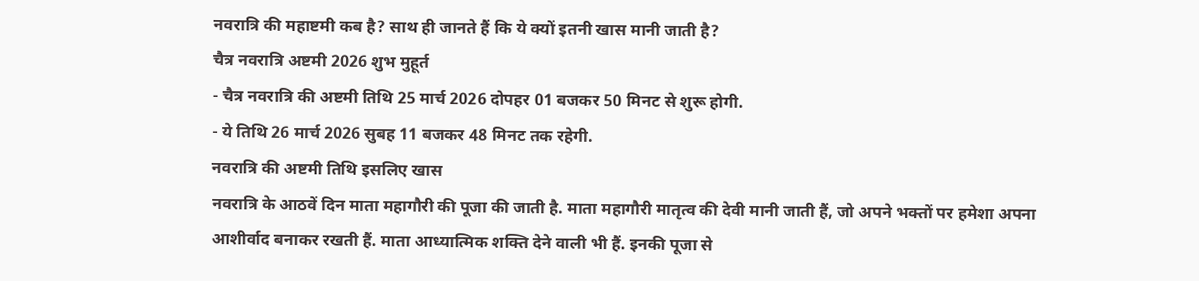नवरात्रि की महाष्टमी कब है? साथ ही जानते हैं कि ये क्यों इतनी खास मानी जाती है?
चैत्र नवरात्रि अष्टमी 2026 शुभ मुहूर्त
- चैत्र नवरात्रि की अष्टमी तिथि 25 मार्च 2026 दोपहर 01 बजकर 50 मिनट से शुरू होगी.
- ये तिथि 26 मार्च 2026 सुबह 11 बजकर 48 मिनट तक रहेगी.
नवरात्रि की अष्टमी तिथि इसलिए खास
नवरात्रि के आठवें दिन माता महागौरी की पूजा की जाती है. माता महागौरी मातृत्व की देवी मानी जाती हैं, जो अपने भक्तों पर हमेशा अपना आशीर्वाद बनाकर रखती हैं. माता आध्यात्मिक शक्ति देने वाली भी हैं. इनकी पूजा से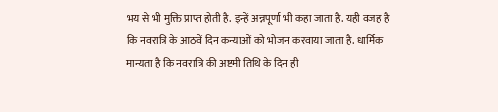भय से भी मुक्ति प्राप्त होती है. इन्हें अन्नपूर्णा भी कहा जाता है. यही वजह है कि नवरात्रि के आठवें दिन कन्याओं को भोजन करवाया जाता है. धार्मिक मान्यता है कि नवरात्रि की अष्टमी तिथि के दिन ही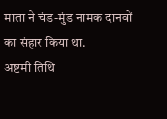माता ने चंड-मुंड नामक दानवों का संहार किया था.
अष्टमी तिथि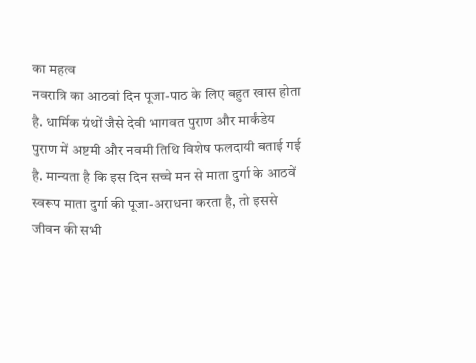का महत्व
नवरात्रि का आठवां दिन पूजा-पाठ के लिए बहुत खास होता है. धार्मिक ग्रंथों जैसे देवी भागवत पुराण और मार्कंडेय पुराण में अष्टमी और नवमी तिथि विशेष फलदायी बताई गई है. मान्यता है कि इस दिन सच्चे मन से माता दुर्गा के आठवें स्वरूप माता दुर्गा की पूजा-अराधना करता है, तो इससे जीवन की सभी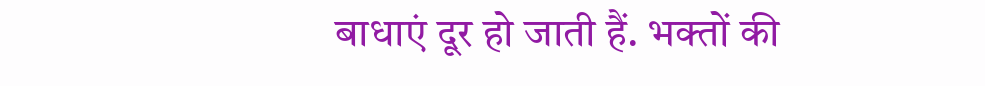बाधाएं दूर हो जाती हैं. भक्तों की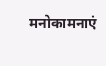मनोकामनाएं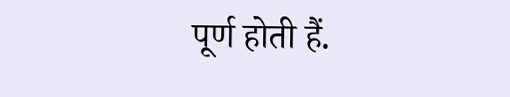पूर्ण होती हैं.